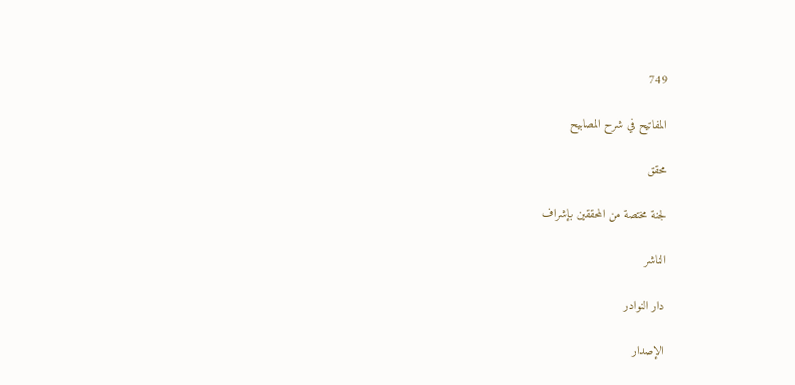749

المفاتيح في شرح المصابيح

محقق

لجنة مختصة من المحققين بإشراف

الناشر

دار النوادر

الإصدار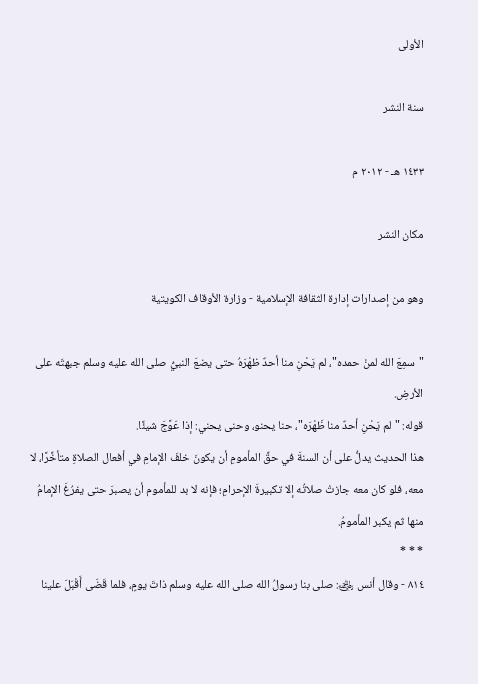الأولى

سنة النشر

١٤٣٣ هـ - ٢٠١٢ م

مكان النشر

وهو من إصدارات إدارة الثقافة الإسلامية - وزارة الأوقاف الكويتية

"سمِعَ الله لمنْ حمده"، لم يَحْنِ منا أحدٌ ظهْرَهُ حتى يضعَ النبيُّ صلى الله عليه وسلم جبهتَه على الأرضِ.
قوله: "لم يَحْنِ أحدٌ منا ظَهْرَه"، حنا يحنو، وحنى يحني: إذا عَوَّجَ شيئًا.
هذا الحديث يدلُّ على أن السنةَ في حقِّ المأمومِ أن يكونَ خلفَ الإمامِ في أفعال الصلاةِ متأخِّرًا، لا معه، فلو كان معه جازتْ صلاتُه إلا تكبيرةَ الإحرامِ؛ فإنه لا بد للمأموم أن يصبرَ حتى يفرُغَ الإمامُ منها ثم يكبر المأمومُ.
* * *
٨١٤ - وقال أنس ﵁: صلى بنا رسولُ الله صلى الله عليه وسلم ذاتَ يومٍ، فلما قَضَى أَقْبَلَ علينا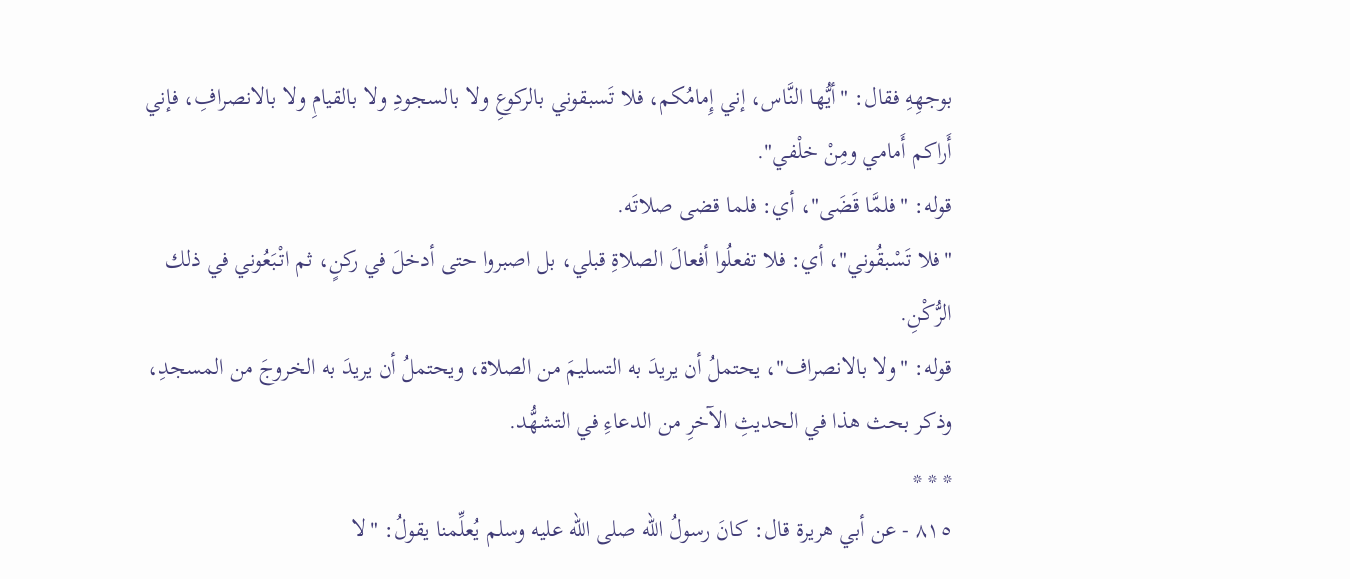بوجهِهِ فقال: "أيُّها النَّاس، إني إِمامُكم، فلا تَسبقوني بالركوعِ ولا بالسجودِ ولا بالقيامِ ولا بالانصرافِ، فإني أَراكم أَمامي ومِنْ خلْفي".
قوله: "فلمَّا قَضَى"، أي: فلما قضى صلاتَه.
"فلا تَسْبقُوني"، أي: فلا تفعلُوا أفعالَ الصلاةِ قبلي، بل اصبروا حتى أدخلَ في ركنٍ، ثم اتْبَعُوني في ذلك الرُّكْنِ.
قوله: "ولا بالانصراف"، يحتملُ أن يريدَ به التسليمَ من الصلاة، ويحتملُ أن يريدَ به الخروجَ من المسجدِ، وذكر بحث هذا في الحديثِ الآخرِ من الدعاءِ في التشهُّد.
* * *
٨١٥ - عن أبي هريرة قال: كانَ رسولُ الله صلى الله عليه وسلم يُعلِّمنا يقولُ: "لا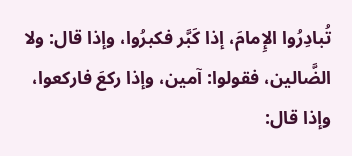تُبادِرُوا الإِمامَ، إذا كَبَّر فكبرُوا، وإذا قال: ولا الضَّالين، فقولوا: آمين، وإذا ركعَ فاركعوا، وإذا قال: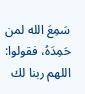سَمِعَ الله لمن حَمِدَهُ، فقولوا: اللهم ربنا لك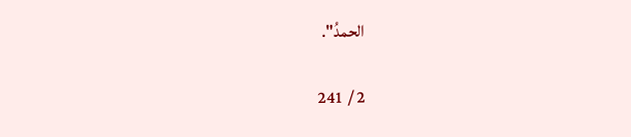الحمدُ".

2 / 241